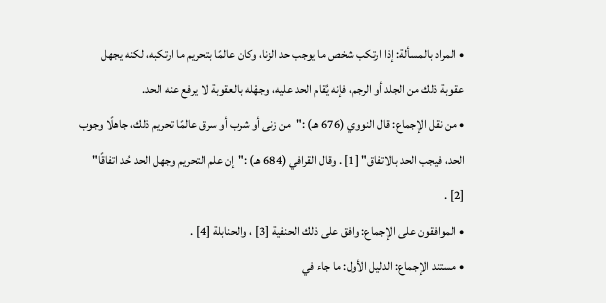• المراد بالمسألة: إذا ارتكب شخص ما يوجب حد الزنا، وكان عالمًا بتحريم ما ارتكبه، لكنه يجهل عقوبة ذلك من الجلد أو الرجم، فإنه يُقام الحد عليه، وجهْله بالعقوبة لا يرفع عنه الحد.
• من نقل الإجماع: قال النووي (676 هـ) :"من زنى أو شرب أو سرق عالمًا تحريم ذلك، جاهلًا وجوب الحد، فيجب الحد بالاتفاق" [1] . وقال القرافي (684 هـ) :"إن علم التحريم وجهل الحد حُد اتفاقًا" [2] .
• الموافقون على الإجماع: وافق على ذلك الحنفية [3] ، والحنابلة [4] .
• مستند الإجماع: الدليل الأول: ما جاء في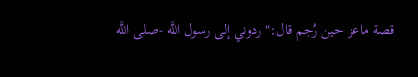قصة ماعز حين رُجم قال:"ردوني إلى رسول اللَّه -صلى اللَّه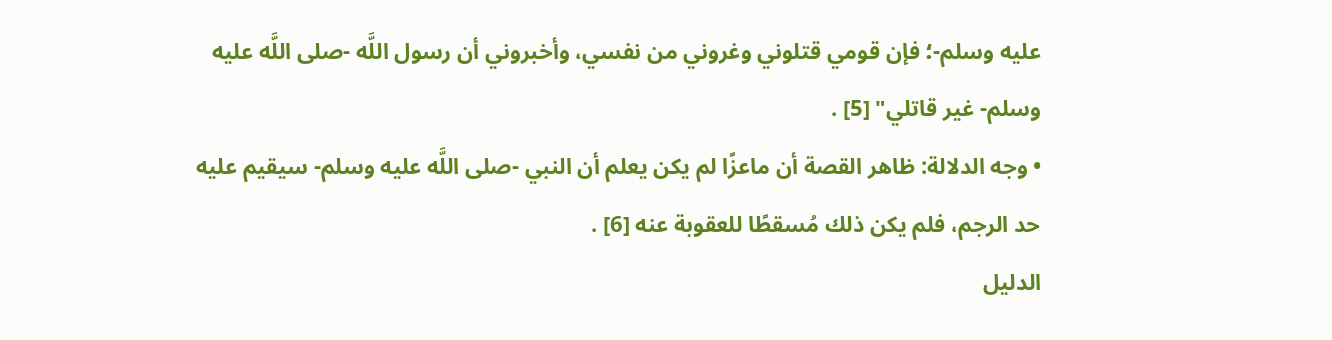عليه وسلم-؛ فإن قومي قتلوني وغروني من نفسي، وأخبروني أن رسول اللَّه -صلى اللَّه عليه وسلم- غير قاتلي" [5] .
• وجه الدلالة: ظاهر القصة أن ماعزًا لم يكن يعلم أن النبي -صلى اللَّه عليه وسلم- سيقيم عليه حد الرجم، فلم يكن ذلك مُسقطًا للعقوبة عنه [6] .
الدليل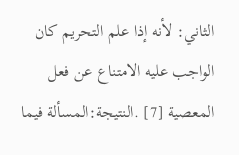الثاني: لأنه إذا علم التحريم كان الواجب عليه الامتناع عن فعل المعصية [7] .النتيجة:المسألة فيما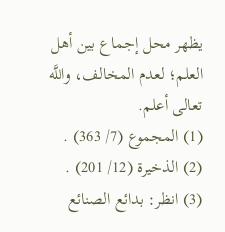يظهر محل إجماع بين أهل العلم؛ لعدم المخالف، واللَّه تعالى أعلم.
(1) المجموع (7/ 363) .
(2) الذخيرة (12/ 201) .
(3) انظر: بدائع الصنائع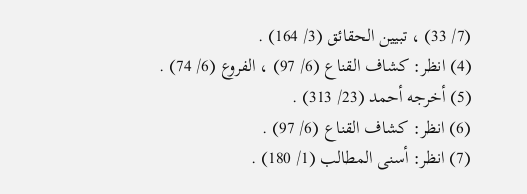(7/ 33) ، تبيين الحقائق (3/ 164) .
(4) انظر: كشاف القناع (6/ 97) ، الفروع (6/ 74) .
(5) أخرجه أحمد (23/ 313) .
(6) انظر: كشاف القناع (6/ 97) .
(7) انظر: أسنى المطالب (1/ 180) .